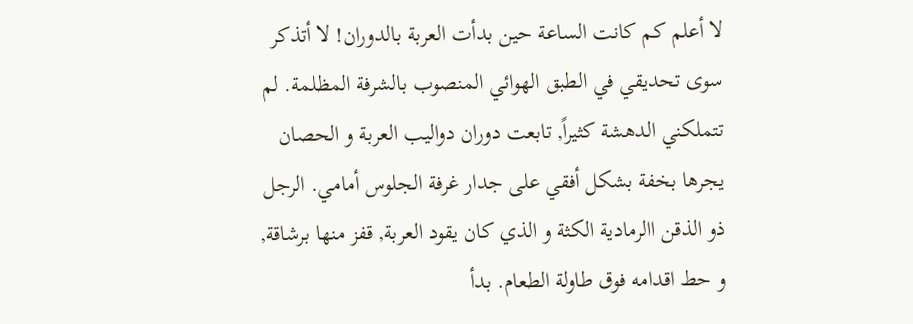لا أعلم كم كانت الساعة حين بدأت العربة بالدوران! لا أتذكر سوى تحديقي في الطبق الهوائي المنصوب بالشرفة المظلمة. لم تتملكني الدهشة كثيراً, تابعت دوران دواليب العربة و الحصان يجرها بخفة بشكل أفقي على جدار غرفة الجلوس أمامي. الرجل ذو الذقن االرمادية الكثة و الذي كان يقود العربة, قفز منها برشاقة, و حط اقدامه فوق طاولة الطعام. بدأ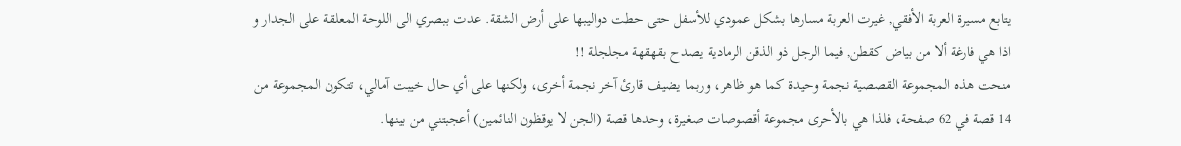يتابع مسيرة العربة الأفقي, غيرت العربة مسارها بشكل عمودي للأسفل حتى حطت دواليبها على أرض الشقة. عدت ببصري الى اللوحة المعلقة على الجدار و اذا هي فارغة ألا من بياض كقطن, فيما الرجل ذو الذقن الرمادية يصدح بقهقهة مجلجلة !!
منحت هذه المجموعة القصصية نجمة وحيدة كما هو ظاهر، وربما يضيف قارئ آخر نجمة أخرى، ولكنها على أي حال خيبت آمالي، تتكون المجموعة من 14 قصة في 62 صفحة، فلذا هي بالأحرى مجموعة أقصوصات صغيرة، وحدها قصة (الجن لا يوقظون النائمين) أعجبتني من بينها.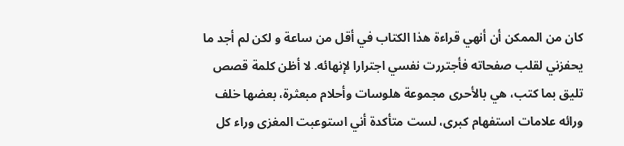كان من الممكن أن أنهي قراءة هذا الكتاب في أقل من ساعة و لكن لم أجد ما يحفزني لقلب صفحاته فأجتررت نفسي اجترارا لإنهائه. لا أظن كلمة قصص تليق بما كتب، هي بالأحرى مجموعة هلوسات وأحلام مبعثرة، بعضها خلف ورائه علامات استفهام كبرى، لست متأكدة أني استوعبت المغزى وراء كل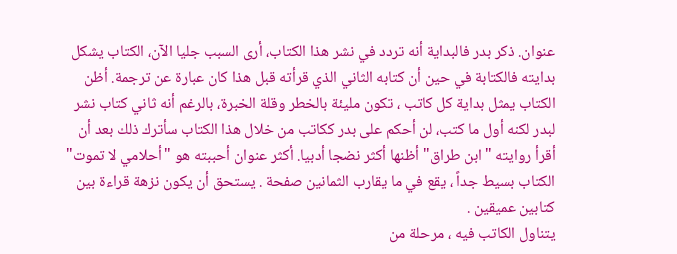عنوان. ذكر بدر فالبداية أنه تردد في نشر هذا الكتاب، أرى السبب جليا الآن، الكتاب يشكل بدايته فالكتابة في حين أن كتابه الثاني الذي قرأته قبل هذا كان عبارة عن ترجمة. أظن الكتاب يمثل بداية كل كاتب ، تكون مليئة بالخطر وقلة الخبرة، بالرغم أنه ثاني كتاب نشر لبدر لكنه أول ما كتب، لن أحكم على بدر ككاتب من خلال هذا الكتاب سأترك ذلك بعد أن أقرأ روايته "ابن طراق" أظنها أكثر نضجا أدبيا. أكثر عنوان أحببته هو "أحلامي لا تموت"
الكتاب بسيط جداً ، يقع في ما يقارب الثمانين صفحة . يستحق أن يكون نزهة قراءة بين كتابين عميقين .
يتناول الكاتب فيه ، مرحلة من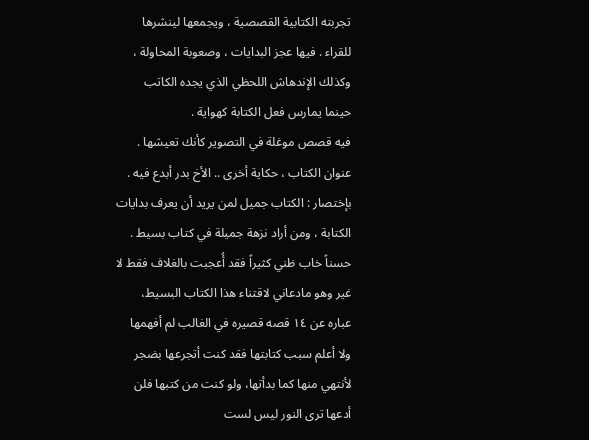تجربته الكتابية القصصية ، ويجمعها لينشرها للقراء . فيها عجز البدايات ، وصعوبة المحاولة ، وكذلك الإندهاش اللحظي الذي يجده الكاتب حينما يمارس فعل الكتابة كهواية .
فيه قصص موغلة في التصوير كأنك تعيشها .
عنوان الكتاب ، حكاية أخرى .. الأخ بدر أبدع فيه .
بإختصار : الكتاب جميل لمن يريد أن يعرف بدايات الكتابة ، ومن أراد نزهة جميلة في كتاب بسيط .
حسناً خاب ظني كثيراً فقد أُعجبت بالغلاف فقط لا غير وهو مادعاني لاقتناء هذا الكتاب البسيط، عباره عن ١٤ قصه قصيره في الغالب لم أفهمها ولا أعلم سبب كتابتها فقد كنت أتجرعها بضجر لأنتهي منها كما بدأتها، ولو كنت من كتبها فلن أدعها ترى النور ليس لست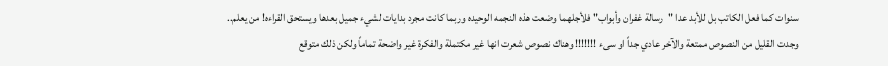سنوات كما فعل الكاتب بل للأبد عدا "رسالة غفران وأبواب" فلأجلهما وضعت هذه النجمه الوحيده وربما كانت مجرد بدايات لشيء جميل بعدها ويستحق القراءه! من يعلم..
وجدت القليل من النصوص ممتعة والآخر عادي جداً او سىء !!!!!!! وهناك نصوص شعرت انها غير مكتملة والفكرة غير واضحة تماماً ولكن ذلك متوقع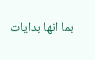بما انها بدايات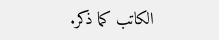الكاتب كما ذكر.